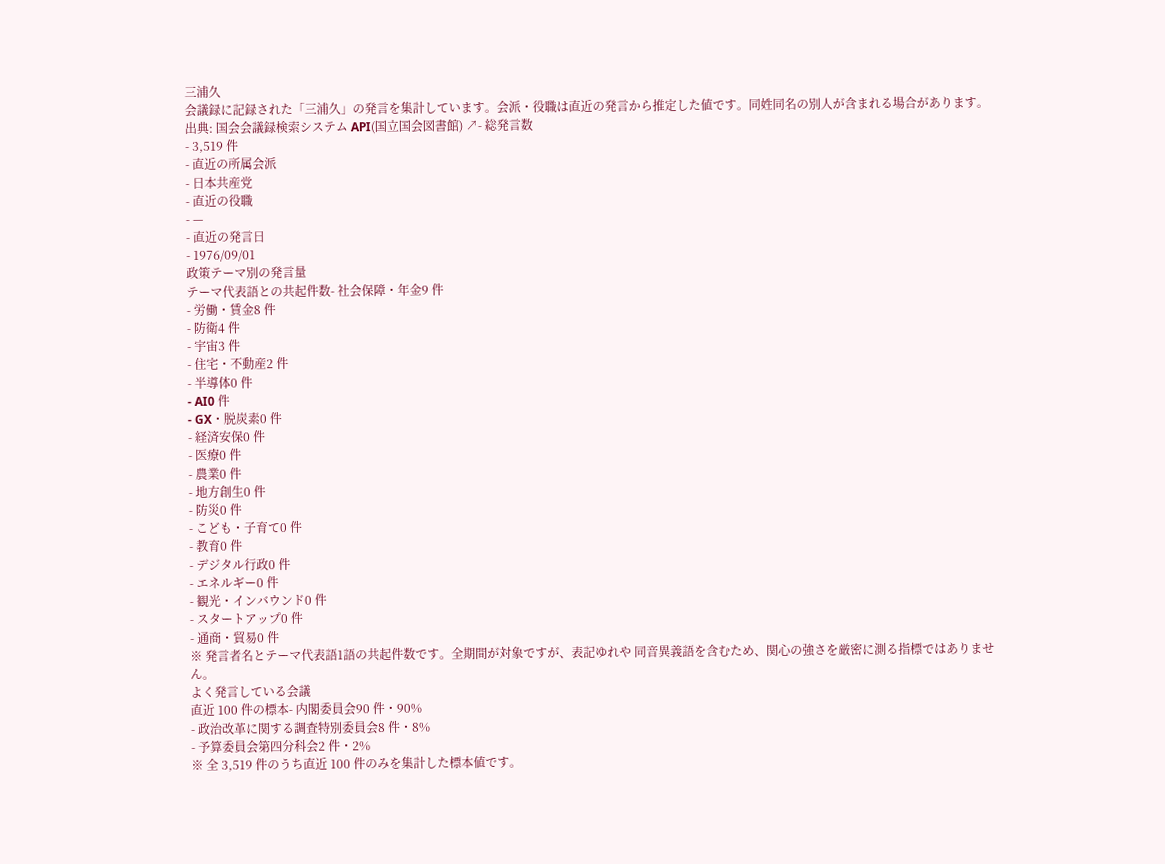三浦久
会議録に記録された「三浦久」の発言を集計しています。会派・役職は直近の発言から推定した値です。同姓同名の別人が含まれる場合があります。
出典: 国会会議録検索システム API(国立国会図書館) ↗- 総発言数
- 3,519 件
- 直近の所属会派
- 日本共産党
- 直近の役職
- —
- 直近の発言日
- 1976/09/01
政策テーマ別の発言量
テーマ代表語との共起件数- 社会保障・年金9 件
- 労働・賃金8 件
- 防衛4 件
- 宇宙3 件
- 住宅・不動産2 件
- 半導体0 件
- AI0 件
- GX・脱炭素0 件
- 経済安保0 件
- 医療0 件
- 農業0 件
- 地方創生0 件
- 防災0 件
- こども・子育て0 件
- 教育0 件
- デジタル行政0 件
- エネルギー0 件
- 観光・インバウンド0 件
- スタートアップ0 件
- 通商・貿易0 件
※ 発言者名とテーマ代表語1語の共起件数です。全期間が対象ですが、表記ゆれや 同音異義語を含むため、関心の強さを厳密に測る指標ではありません。
よく発言している会議
直近 100 件の標本- 内閣委員会90 件・90%
- 政治改革に関する調査特別委員会8 件・8%
- 予算委員会第四分科会2 件・2%
※ 全 3,519 件のうち直近 100 件のみを集計した標本値です。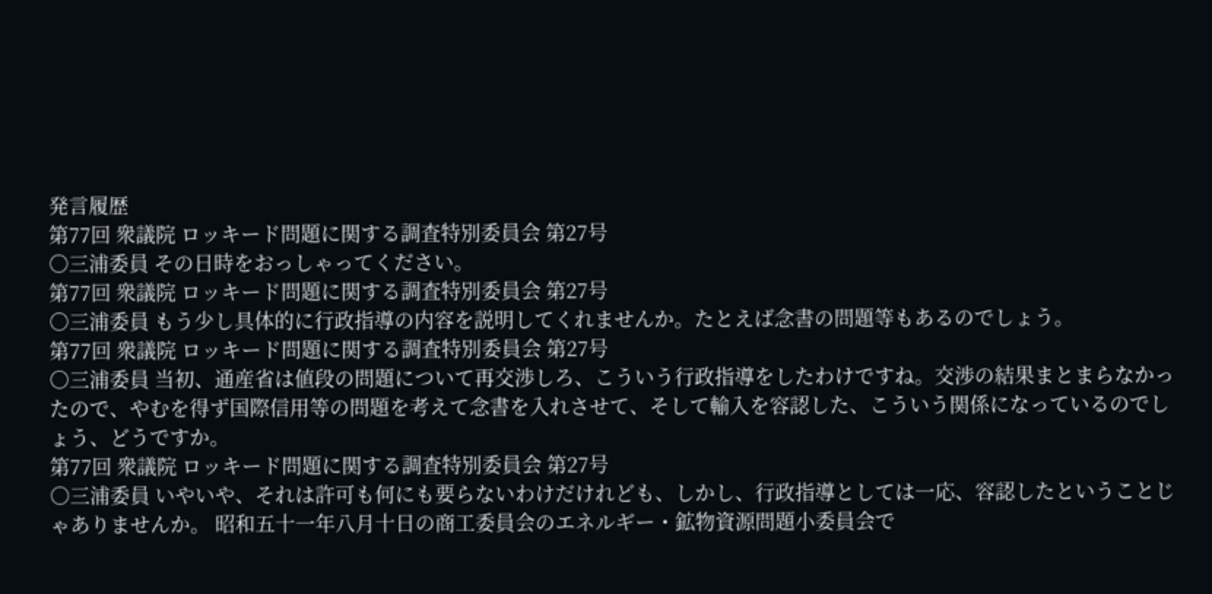発言履歴
第77回 衆議院 ロッキード問題に関する調査特別委員会 第27号
○三浦委員 その日時をおっしゃってください。
第77回 衆議院 ロッキード問題に関する調査特別委員会 第27号
○三浦委員 もう少し具体的に行政指導の内容を説明してくれませんか。たとえば念書の問題等もあるのでしょう。
第77回 衆議院 ロッキード問題に関する調査特別委員会 第27号
○三浦委員 当初、通産省は値段の問題について再交渉しろ、こういう行政指導をしたわけですね。交渉の結果まとまらなかったので、やむを得ず国際信用等の問題を考えて念書を入れさせて、そして輸入を容認した、こういう関係になっているのでしょう、どうですか。
第77回 衆議院 ロッキード問題に関する調査特別委員会 第27号
○三浦委員 いやいや、それは許可も何にも要らないわけだけれども、しかし、行政指導としては一応、容認したということじゃありませんか。 昭和五十一年八月十日の商工委員会のエネルギー・鉱物資源問題小委員会で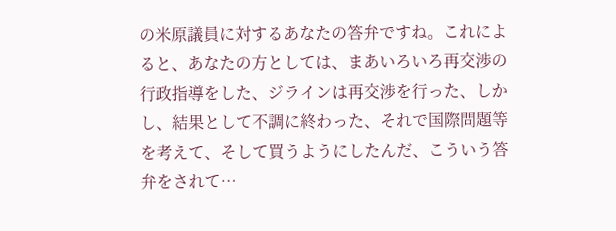の米原議員に対するあなたの答弁ですね。これによると、あなたの方としては、まあいろいろ再交渉の行政指導をした、ジラインは再交渉を行った、しかし、結果として不調に終わった、それで国際問題等を考えて、そして買うようにしたんだ、こういう答弁をされて…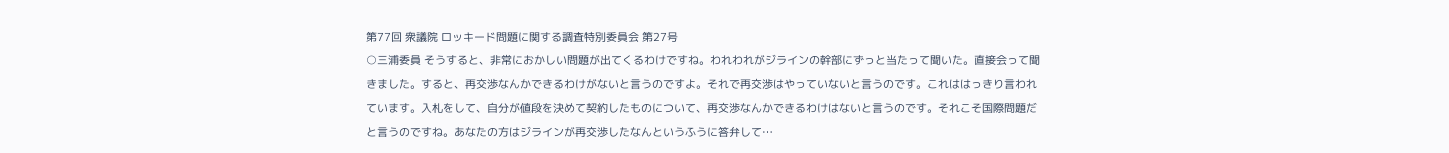第77回 衆議院 ロッキード問題に関する調査特別委員会 第27号
○三浦委員 そうすると、非常におかしい問題が出てくるわけですね。われわれがジラインの幹部にずっと当たって聞いた。直接会って聞きました。すると、再交渉なんかできるわけがないと言うのですよ。それで再交渉はやっていないと言うのです。これははっきり言われています。入札をして、自分が値段を決めて契約したものについて、再交渉なんかできるわけはないと言うのです。それこそ国際問題だと言うのですね。あなたの方はジラインが再交渉したなんというふうに答弁して…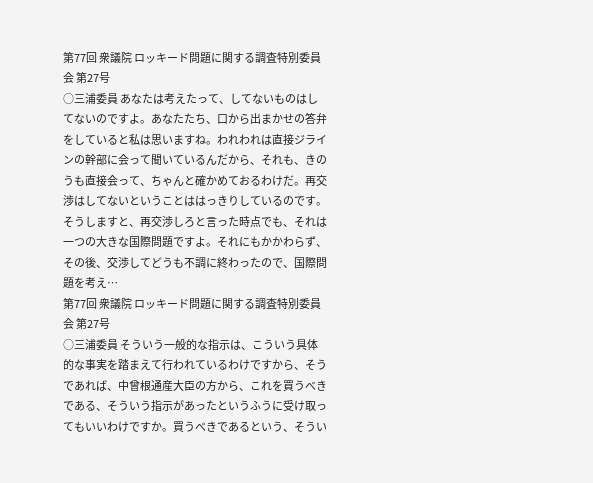第77回 衆議院 ロッキード問題に関する調査特別委員会 第27号
○三浦委員 あなたは考えたって、してないものはしてないのですよ。あなたたち、口から出まかせの答弁をしていると私は思いますね。われわれは直接ジラインの幹部に会って聞いているんだから、それも、きのうも直接会って、ちゃんと確かめておるわけだ。再交渉はしてないということははっきりしているのです。そうしますと、再交渉しろと言った時点でも、それは一つの大きな国際問題ですよ。それにもかかわらず、その後、交渉してどうも不調に終わったので、国際問題を考え…
第77回 衆議院 ロッキード問題に関する調査特別委員会 第27号
○三浦委員 そういう一般的な指示は、こういう具体的な事実を踏まえて行われているわけですから、そうであれば、中曾根通産大臣の方から、これを買うべきである、そういう指示があったというふうに受け取ってもいいわけですか。買うべきであるという、そうい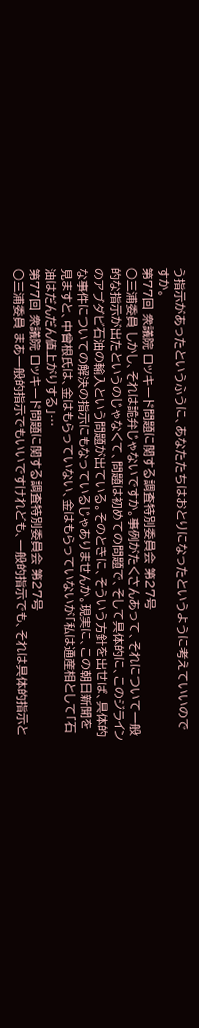う指示があったというふうに、あなたたちはおとりになったというように考えていいのですか。
第77回 衆議院 ロッキード問題に関する調査特別委員会 第27号
○三浦委員 しかし、それは詭弁じゃないですか。事例がたくさんあって、それについて一般的な指示が出たというのじゃなくて、問題は初めての問題で、そして具体的に、このジラインのアブダビ石油の輸入という問題が出ている。そのときに、そういう方針を出せば、具体的な事件についての解決の指示にもなっているじゃありませんか。現実に、この朝日新聞を見ますと、中曾根氏は、金はもらっていない、金はもらっていないが「私は通産相として「石油はだんだん値上がりする」…
第77回 衆議院 ロッキード問題に関する調査特別委員会 第27号
○三浦委員 まあ一般的指示でもいいですけれども、一般的指示でも、それは具体的指示と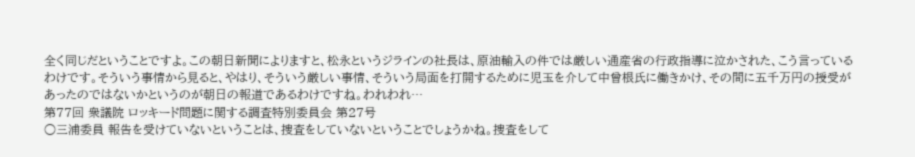全く同じだということですよ。この朝日新聞によりますと、松永というジラインの社長は、原油輸入の件では厳しい通産省の行政指導に泣かされた、こう言っているわけです。そういう事情から見ると、やはり、そういう厳しい事情、そういう局面を打開するために児玉を介して中曾根氏に働きかけ、その間に五千万円の授受があったのではないかというのが朝日の報道であるわけですね。われわれ…
第77回 衆議院 ロッキード問題に関する調査特別委員会 第27号
○三浦委員 報告を受けていないということは、捜査をしていないということでしょうかね。捜査をして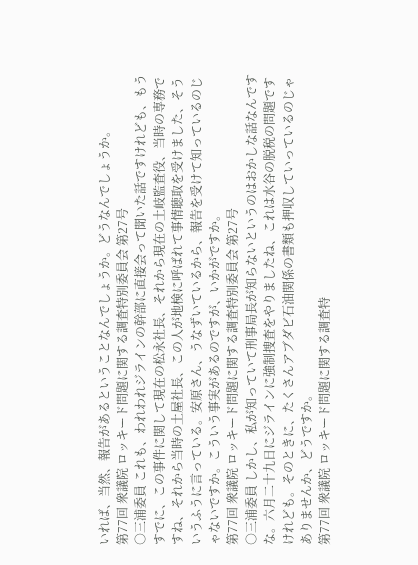いれば、当然、報告があるということなんでしょうか。どうなんでしょうか。
第77回 衆議院 ロッキード問題に関する調査特別委員会 第27号
○三浦委員 これも、われわれジラインの幹部に直接会って聞いた話ですけれども、もうすでに、この事件に関して現在の松永社長、それから現在の土岐監査役、当時の専務ですね、それから当時の土屋社長、この人が地検に呼ばれて事情聴取を受けました、そういうふうに言っている。安原さん、うなずいているから、報告を受けて知っているのじゃないですか。こういう事実があるのですが、いかがですか。
第77回 衆議院 ロッキード問題に関する調査特別委員会 第27号
○三浦委員 しかし、私が知っていて刑事局長が知らないというのはおかしな話なんですな。六月二十九日にジラインに強制捜査をやりましたね、これは水谷の脱税の問題ですけれども。そのときに、たくさんアブダビ石油関係の書類も押収していっているのじゃありませんか、どうですか。
第77回 衆議院 ロッキード問題に関する調査特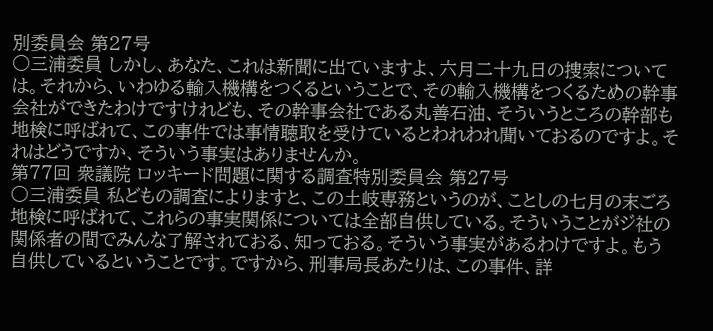別委員会 第27号
○三浦委員 しかし、あなた、これは新聞に出ていますよ、六月二十九日の捜索については。それから、いわゆる輸入機構をつくるということで、その輸入機構をつくるための幹事会社ができたわけですけれども、その幹事会社である丸善石油、そういうところの幹部も地検に呼ばれて、この事件では事情聴取を受けているとわれわれ聞いておるのですよ。それはどうですか、そういう事実はありませんか。
第77回 衆議院 ロッキード問題に関する調査特別委員会 第27号
○三浦委員 私どもの調査によりますと、この土岐専務というのが、ことしの七月の末ごろ地検に呼ばれて、これらの事実関係については全部自供している。そういうことがジ社の関係者の間でみんな了解されておる、知っておる。そういう事実があるわけですよ。もう自供しているということです。ですから、刑事局長あたりは、この事件、詳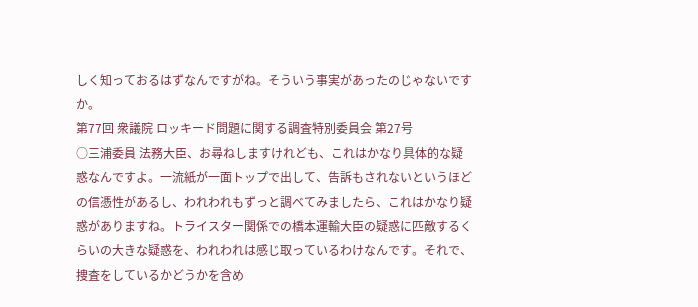しく知っておるはずなんですがね。そういう事実があったのじゃないですか。
第77回 衆議院 ロッキード問題に関する調査特別委員会 第27号
○三浦委員 法務大臣、お尋ねしますけれども、これはかなり具体的な疑惑なんですよ。一流紙が一面トップで出して、告訴もされないというほどの信憑性があるし、われわれもずっと調べてみましたら、これはかなり疑惑がありますね。トライスター関係での橋本運輸大臣の疑惑に匹敵するくらいの大きな疑惑を、われわれは感じ取っているわけなんです。それで、捜査をしているかどうかを含め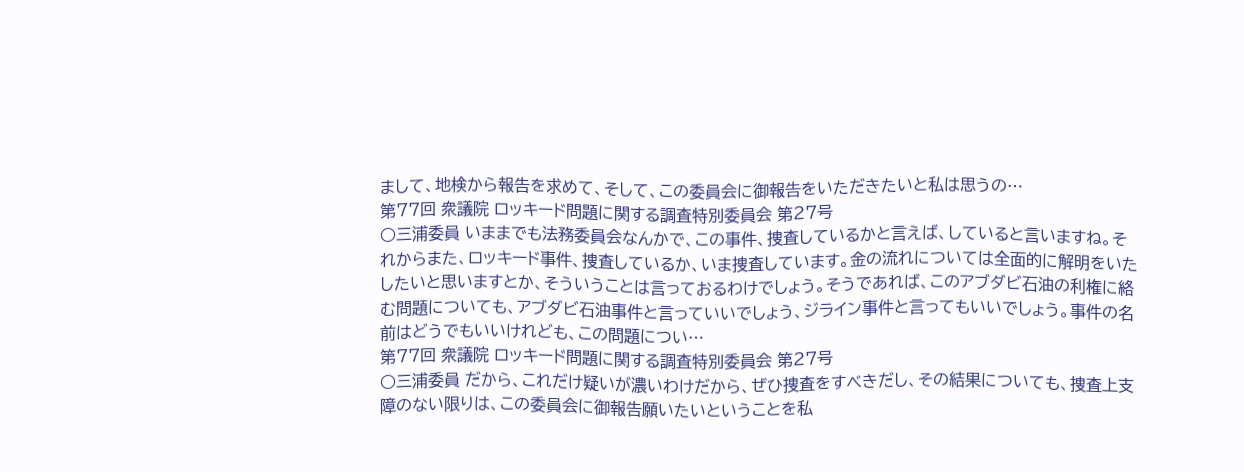まして、地検から報告を求めて、そして、この委員会に御報告をいただきたいと私は思うの…
第77回 衆議院 ロッキード問題に関する調査特別委員会 第27号
○三浦委員 いままでも法務委員会なんかで、この事件、捜査しているかと言えば、していると言いますね。それからまた、ロッキード事件、捜査しているか、いま捜査しています。金の流れについては全面的に解明をいたしたいと思いますとか、そういうことは言っておるわけでしょう。そうであれば、このアブダビ石油の利権に絡む問題についても、アブダビ石油事件と言っていいでしょう、ジライン事件と言ってもいいでしょう。事件の名前はどうでもいいけれども、この問題につい…
第77回 衆議院 ロッキード問題に関する調査特別委員会 第27号
○三浦委員 だから、これだけ疑いが濃いわけだから、ぜひ捜査をすべきだし、その結果についても、捜査上支障のない限りは、この委員会に御報告願いたいということを私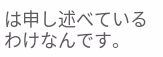は申し述べているわけなんです。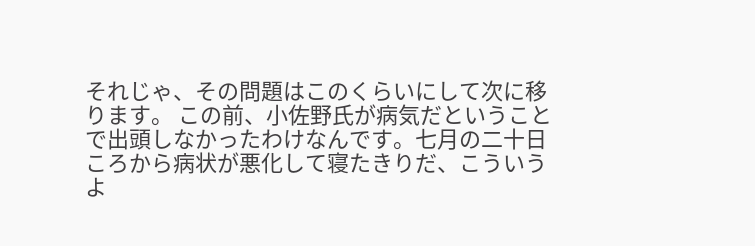それじゃ、その問題はこのくらいにして次に移ります。 この前、小佐野氏が病気だということで出頭しなかったわけなんです。七月の二十日ころから病状が悪化して寝たきりだ、こういうよ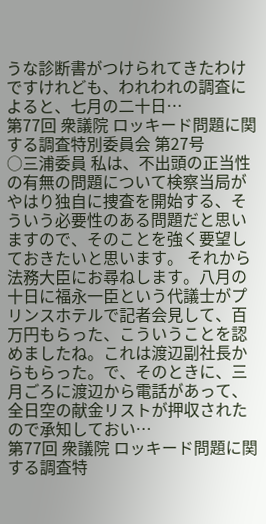うな診断書がつけられてきたわけですけれども、われわれの調査によると、七月の二十日…
第77回 衆議院 ロッキード問題に関する調査特別委員会 第27号
○三浦委員 私は、不出頭の正当性の有無の問題について検察当局がやはり独自に捜査を開始する、そういう必要性のある問題だと思いますので、そのことを強く要望しておきたいと思います。 それから法務大臣にお尋ねします。八月の十日に福永一臣という代議士がプリンスホテルで記者会見して、百万円もらった、こういうことを認めましたね。これは渡辺副社長からもらった。で、そのときに、三月ごろに渡辺から電話があって、全日空の献金リストが押収されたので承知しておい…
第77回 衆議院 ロッキード問題に関する調査特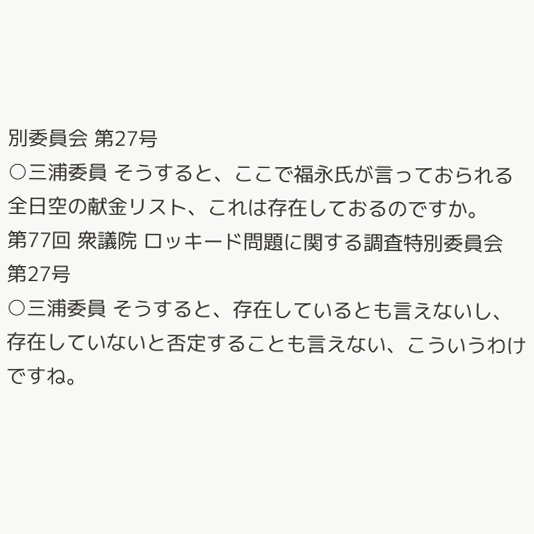別委員会 第27号
○三浦委員 そうすると、ここで福永氏が言っておられる全日空の献金リスト、これは存在しておるのですか。
第77回 衆議院 ロッキード問題に関する調査特別委員会 第27号
○三浦委員 そうすると、存在しているとも言えないし、存在していないと否定することも言えない、こういうわけですね。